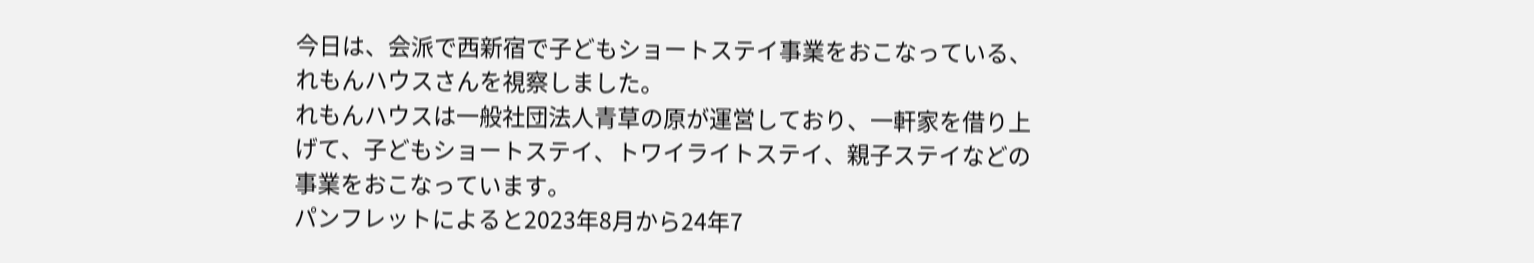今日は、会派で西新宿で子どもショートステイ事業をおこなっている、れもんハウスさんを視察しました。
れもんハウスは一般社団法人青草の原が運営しており、一軒家を借り上げて、子どもショートステイ、トワイライトステイ、親子ステイなどの事業をおこなっています。
パンフレットによると2023年8月から24年7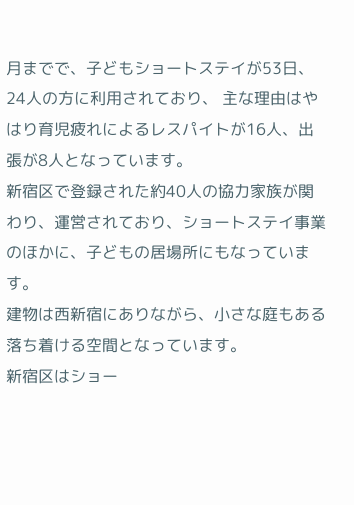月までで、子どもショートステイが53日、24人の方に利用されており、 主な理由はやはり育児疲れによるレスパイトが16人、出張が8人となっています。
新宿区で登録された約40人の協力家族が関わり、運営されており、ショートステイ事業のほかに、子どもの居場所にもなっています。
建物は西新宿にありながら、小さな庭もある落ち着ける空間となっています。
新宿区はショー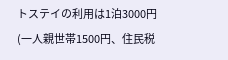トステイの利用は1泊3000円(一人親世帯1500円、住民税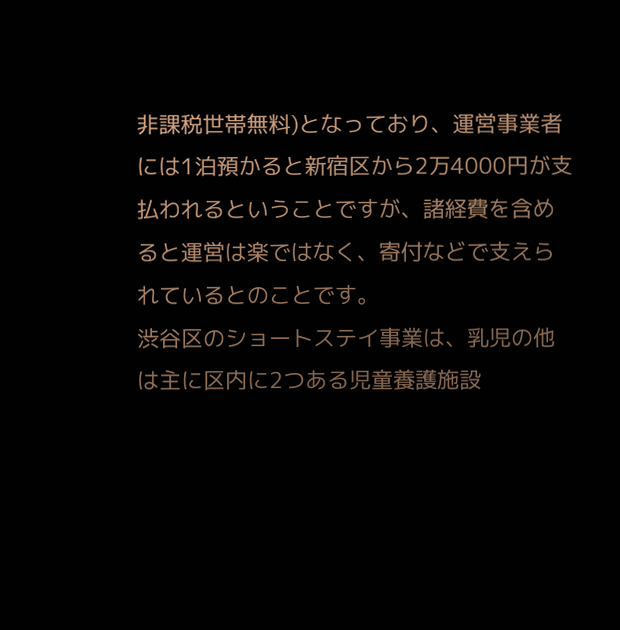非課税世帯無料)となっており、運営事業者には1泊預かると新宿区から2万4000円が支払われるということですが、諸経費を含めると運営は楽ではなく、寄付などで支えられているとのことです。
渋谷区のショートステイ事業は、乳児の他は主に区内に2つある児童養護施設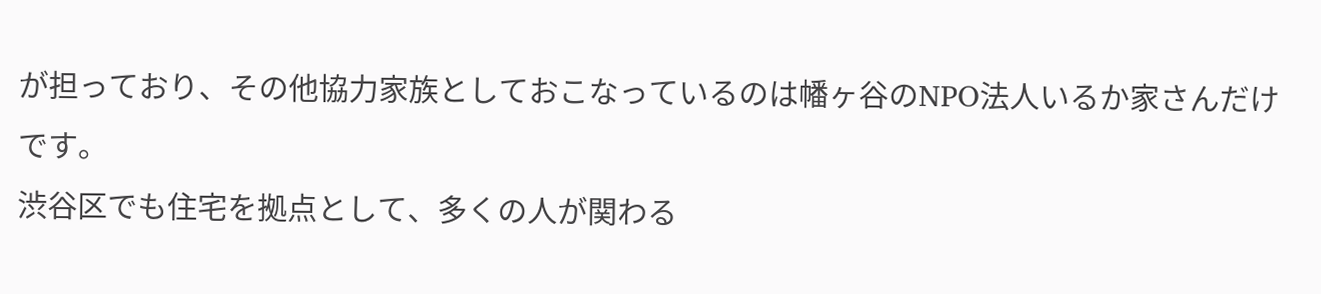が担っており、その他協力家族としておこなっているのは幡ヶ谷のNPO法人いるか家さんだけです。
渋谷区でも住宅を拠点として、多くの人が関わる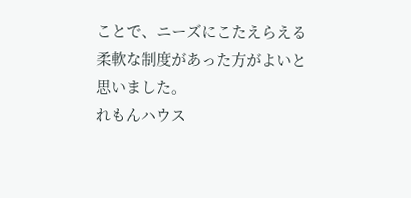ことで、ニーズにこたえらえる柔軟な制度があった方がよいと思いました。
れもんハウス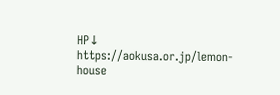HP↓
https://aokusa.or.jp/lemon-house